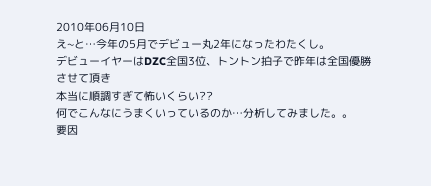2010年06月10日
え~と…今年の5月でデビュー丸2年になったわたくし。
デビューイヤーはDZC全国3位、トントン拍子で昨年は全国優勝させて頂き
本当に順調すぎて怖いくらい??
何でこんなにうまくいっているのか…分析してみました。。
要因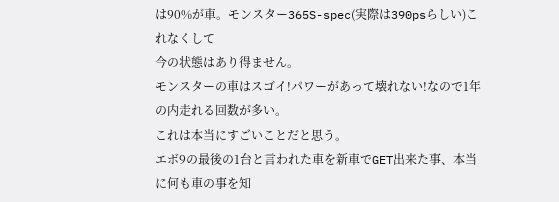は90%が車。モンスター365S-spec(実際は390psらしい)これなくして
今の状態はあり得ません。
モンスターの車はスゴイ!パワーがあって壊れない!なので1年の内走れる回数が多い。
これは本当にすごいことだと思う。
エボ9の最後の1台と言われた車を新車でGET出来た事、本当に何も車の事を知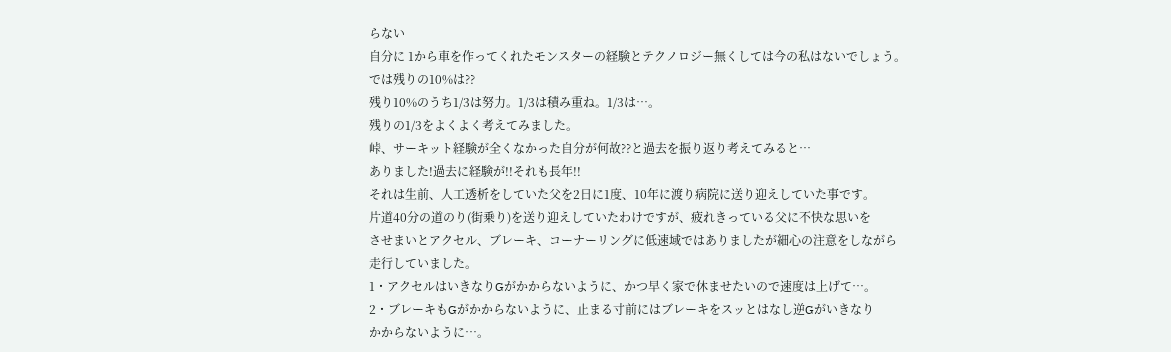らない
自分に 1から車を作ってくれたモンスターの経験とテクノロジー無くしては今の私はないでしょう。
では残りの10%は??
残り10%のうち1/3は努力。1/3は積み重ね。1/3は…。
残りの1/3をよくよく考えてみました。
峠、サーキット経験が全くなかった自分が何故??と過去を振り返り考えてみると…
ありました!過去に経験が!!それも長年!!
それは生前、人工透析をしていた父を2日に1度、10年に渡り病院に送り迎えしていた事です。
片道40分の道のり(街乗り)を送り迎えしていたわけですが、疲れきっている父に不快な思いを
させまいとアクセル、ブレーキ、コーナーリングに低速域ではありましたが細心の注意をしながら
走行していました。
1・アクセルはいきなりGがかからないように、かつ早く家で休ませたいので速度は上げて…。
2・ブレーキもGがかからないように、止まる寸前にはブレーキをスッとはなし逆Gがいきなり
かからないように…。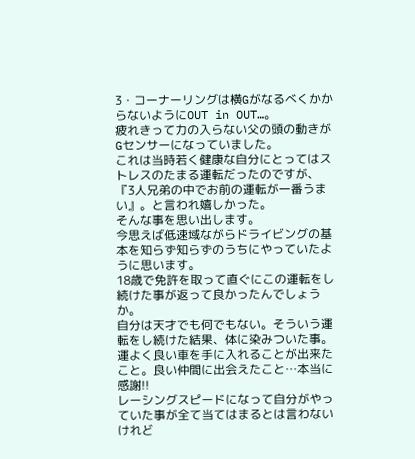3・コーナーリングは横GがなるべくかからないようにOUT in OUT…。
疲れきって力の入らない父の頭の動きがGセンサーになっていました。
これは当時若く健康な自分にとってはストレスのたまる運転だったのですが、
『3人兄弟の中でお前の運転が一番うまい』。と言われ嬉しかった。
そんな事を思い出します。
今思えば低速域ながらドライビングの基本を知らず知らずのうちにやっていたように思います。
18歳で免許を取って直ぐにこの運転をし続けた事が返って良かったんでしょうか。
自分は天才でも何でもない。そういう運転をし続けた結果、体に染みついた事。
運よく良い車を手に入れることが出来たこと。良い仲間に出会えたこと…本当に感謝!!
レーシングスピードになって自分がやっていた事が全て当てはまるとは言わないけれど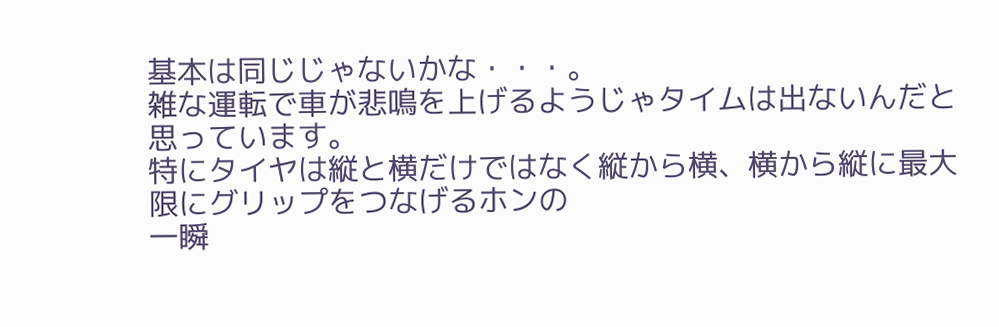基本は同じじゃないかな・・・。
雑な運転で車が悲鳴を上げるようじゃタイムは出ないんだと思っています。
特にタイヤは縦と横だけではなく縦から横、横から縦に最大限にグリップをつなげるホンの
一瞬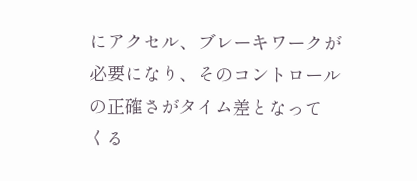にアクセル、ブレーキワークが必要になり、そのコントロールの正確さがタイム差となって
くる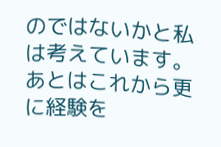のではないかと私は考えています。
あとはこれから更に経験を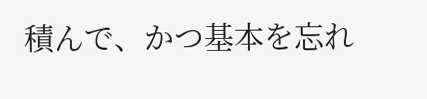積んで、かつ基本を忘れ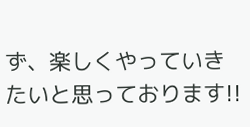ず、楽しくやっていきたいと思っております!!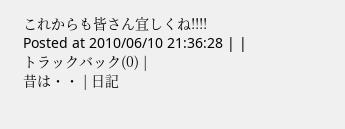これからも皆さん宜しくね!!!!
Posted at 2010/06/10 21:36:28 | |
トラックバック(0) |
昔は・・ | 日記